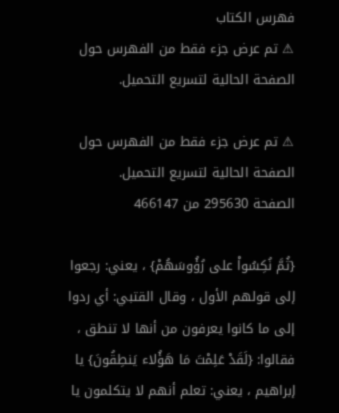فهرس الكتاب
⚠ تم عرض جزء فقط من الفهرس حول الصفحة الحالية لتسريع التحميل.

⚠ تم عرض جزء فقط من الفهرس حول الصفحة الحالية لتسريع التحميل.
الصفحة 295630 من 466147

{ثُمَّ نُكِسُواْ على رُؤُوسَهُمْ} ، يعني: رجعوا إلى قولهم الأول ، وقال القتبي: أي ردوا إلى ما كانوا يعرفون من أنها لا تنطق ، فقالوا: {لَقَدْ عَلِمْتَ مَا هَؤُلاء يَنطِقُونَ} يا إبراهيم ، يعني: تعلم أنهم لا يتكلمون يا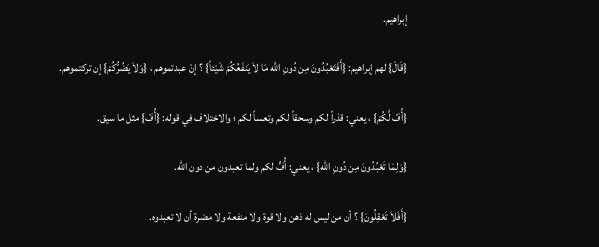إبراهيم.

{قَالَ} لهم إبراهيم: {أَفَتَعْبُدُونَ مِن دُونِ الله مَا لاَ يَنفَعُكُمْ شَيْئاً} ؟ إنْ عبدتموهم ، {وَلاَ يَضُرُّكُمْ} إن تركتموهم.

{أُفّ لَّكُمْ} ، يعني: قذراً لكم وسحقاً لكم وتعساً لكم ؛ والاختلاف في قوله: {أُفّ} مثل ما سيق.

{وَلِمَا تَعْبُدُونَ مِن دُونِ الله} ، يعني: أُفٍّ لكم ولما تعبدون من دون الله.

{أَفَلاَ تَعْقِلُونَ} ؟ أن من ليس له ذهن ولا قوة ولا منفعة ولا مضرة أن لا تعبدوه.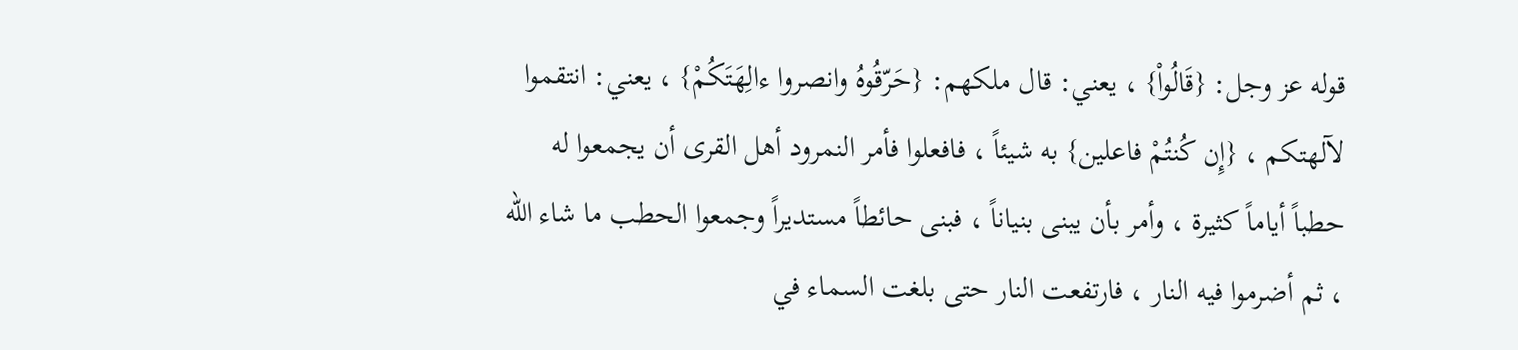قوله عز وجل: {قَالُواْ} ، يعني: قال ملكهم: {حَرّقُوهُ وانصروا ءالِهَتَكُمْ} ، يعني: انتقموا لآلهتكم ، {إِن كُنتُمْ فاعلين} به شيئاً ، فافعلوا فأمر النمرود أهل القرى أن يجمعوا له حطباً أياماً كثيرة ، وأمر بأن يبنى بنياناً ، فبنى حائطاً مستديراً وجمعوا الحطب ما شاء الله ، ثم أضرموا فيه النار ، فارتفعت النار حتى بلغت السماء في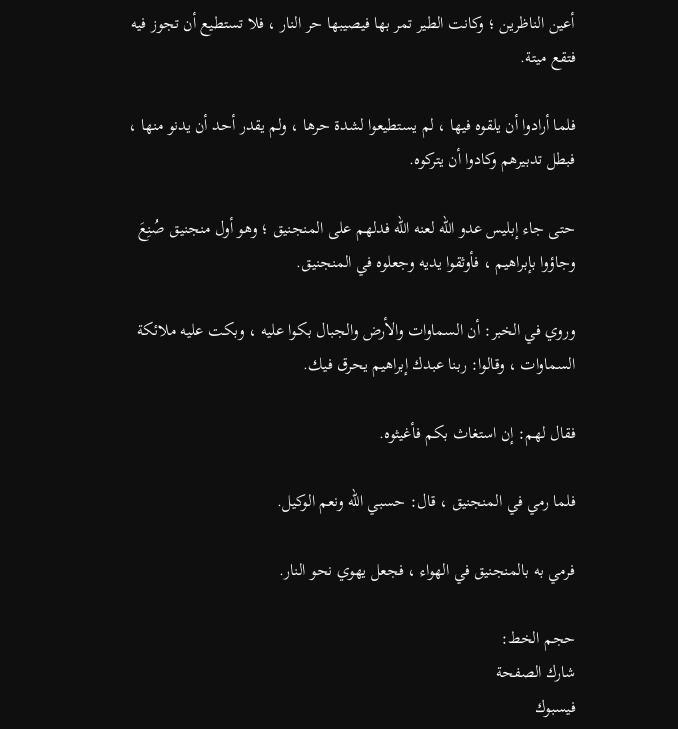أعين الناظرين ؛ وكانت الطير تمر بها فيصيبها حر النار ، فلا تستطيع أن تجوز فيه فتقع ميتة.

فلما أرادوا أن يلقوه فيها ، لم يستطيعوا لشدة حرها ، ولم يقدر أحد أن يدنو منها ، فبطل تدبيرهم وكادوا أن يتركوه.

حتى جاء إبليس عدو الله لعنه الله فدلهم على المنجنيق ؛ وهو أول منجنيق صُنِعَ وجاؤوا بإبراهيم ، فأوثقوا يديه وجعلوه في المنجنيق.

وروي في الخبر: أن السماوات والأرض والجبال بكوا عليه ، وبكت عليه ملائكة السماوات ، وقالوا: ربنا عبدك إبراهيم يحرق فيك.

فقال لهم: إن استغاث بكم فأغيثوه.

فلما رمي في المنجنيق ، قال: حسبي الله ونعم الوكيل.

فرمي به بالمنجنيق في الهواء ، فجعل يهوي نحو النار.

حجم الخط:
شارك الصفحة
فيسبوك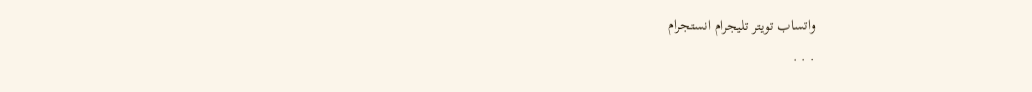واتساب تويتر تليجرام انستجرام
. . .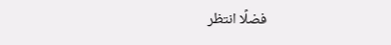فضلًا انتظر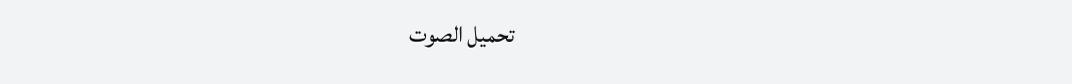تحميل الصوت